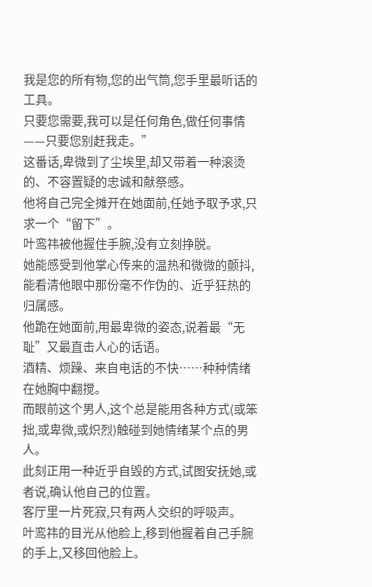我是您的所有物,您的出气筒,您手里最听话的工具。
只要您需要,我可以是任何角色,做任何事情——只要您别赶我走。”
这番话,卑微到了尘埃里,却又带着一种滚烫的、不容置疑的忠诚和献祭感。
他将自己完全摊开在她面前,任她予取予求,只求一个“留下”。
叶鸾祎被他握住手腕,没有立刻挣脱。
她能感受到他掌心传来的温热和微微的颤抖,能看清他眼中那份毫不作伪的、近乎狂热的归属感。
他跪在她面前,用最卑微的姿态,说着最“无耻”又最直击人心的话语。
酒精、烦躁、来自电话的不快……种种情绪在她胸中翻搅。
而眼前这个男人,这个总是能用各种方式(或笨拙,或卑微,或炽烈)触碰到她情绪某个点的男人。
此刻正用一种近乎自毁的方式,试图安抚她,或者说,确认他自己的位置。
客厅里一片死寂,只有两人交织的呼吸声。
叶鸾祎的目光从他脸上,移到他握着自己手腕的手上,又移回他脸上。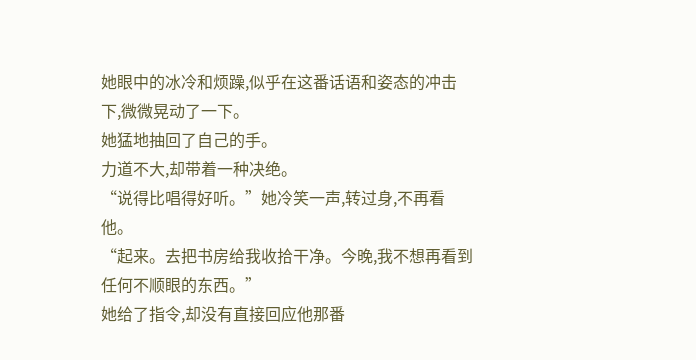她眼中的冰冷和烦躁,似乎在这番话语和姿态的冲击下,微微晃动了一下。
她猛地抽回了自己的手。
力道不大,却带着一种决绝。
“说得比唱得好听。”她冷笑一声,转过身,不再看他。
“起来。去把书房给我收拾干净。今晚,我不想再看到任何不顺眼的东西。”
她给了指令,却没有直接回应他那番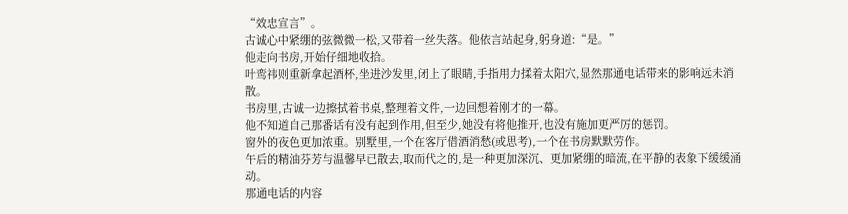“效忠宣言”。
古诚心中紧绷的弦微微一松,又带着一丝失落。他依言站起身,躬身道:“是。”
他走向书房,开始仔细地收拾。
叶鸾祎则重新拿起酒杯,坐进沙发里,闭上了眼睛,手指用力揉着太阳穴,显然那通电话带来的影响远未消散。
书房里,古诚一边擦拭着书桌,整理着文件,一边回想着刚才的一幕。
他不知道自己那番话有没有起到作用,但至少,她没有将他推开,也没有施加更严厉的惩罚。
窗外的夜色更加浓重。别墅里,一个在客厅借酒消愁(或思考),一个在书房默默劳作。
午后的精油芬芳与温馨早已散去,取而代之的,是一种更加深沉、更加紧绷的暗流,在平静的表象下缓缓涌动。
那通电话的内容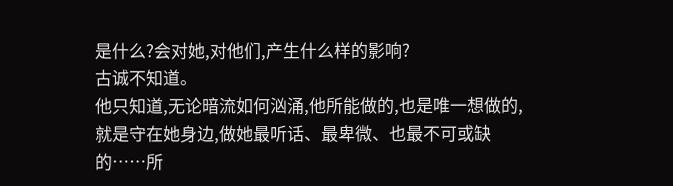是什么?会对她,对他们,产生什么样的影响?
古诚不知道。
他只知道,无论暗流如何汹涌,他所能做的,也是唯一想做的,就是守在她身边,做她最听话、最卑微、也最不可或缺的……所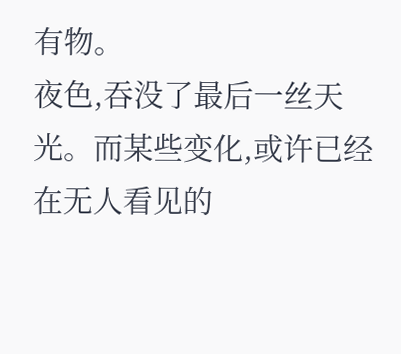有物。
夜色,吞没了最后一丝天光。而某些变化,或许已经在无人看见的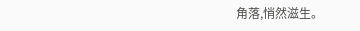角落,悄然滋生。